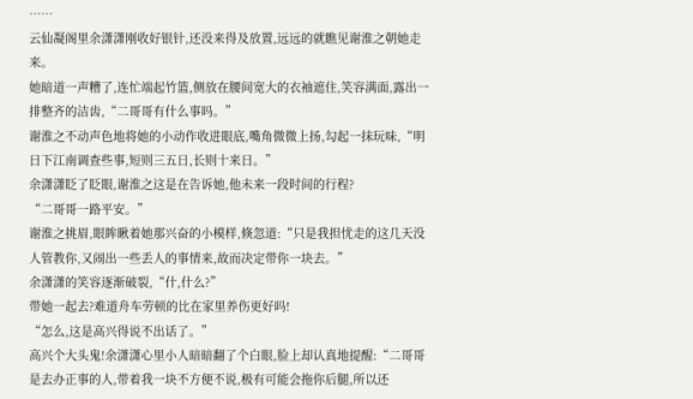……
云仙凝阁里余潇潇刚收好银针,还没来得及放置,远远的就瞧见谢淮之朝她走来。
她暗道一声糟了,连忙端起竹篮,侧放在腰间宽大的衣袖遮住,笑容满面,露出一排整齐的洁齿,“二哥哥有什么事吗。”
谢淮之不动声色地将她的小动作收进眼底,嘴角微微上扬,勾起一抹玩味,“明日下江南调查些事,短则三五日,长则十来日。”
余潇潇眨了眨眼,谢淮之这是在告诉她,他未来一段时间的行程?
“二哥哥一路平安。”
谢淮之挑眉,眼眸瞅着她那兴奋的小模样,倏忽道:“只是我担忧走的这几天没人管教你,又闹出一些丢人的事情来,故而决定带你一块去。”
余潇潇的笑容逐渐破裂,“什,什么?”
带她一起去?难道舟车劳顿的比在家里养伤更好吗!
“怎么,这是高兴得说不出话了。”
高兴个大头鬼!余潇潇心里小人暗暗翻了个白眼,脸上却认真地提醒:“二哥哥是去办正事的人,带着我一块不方便不说,极有可能会拖你后腿,所以还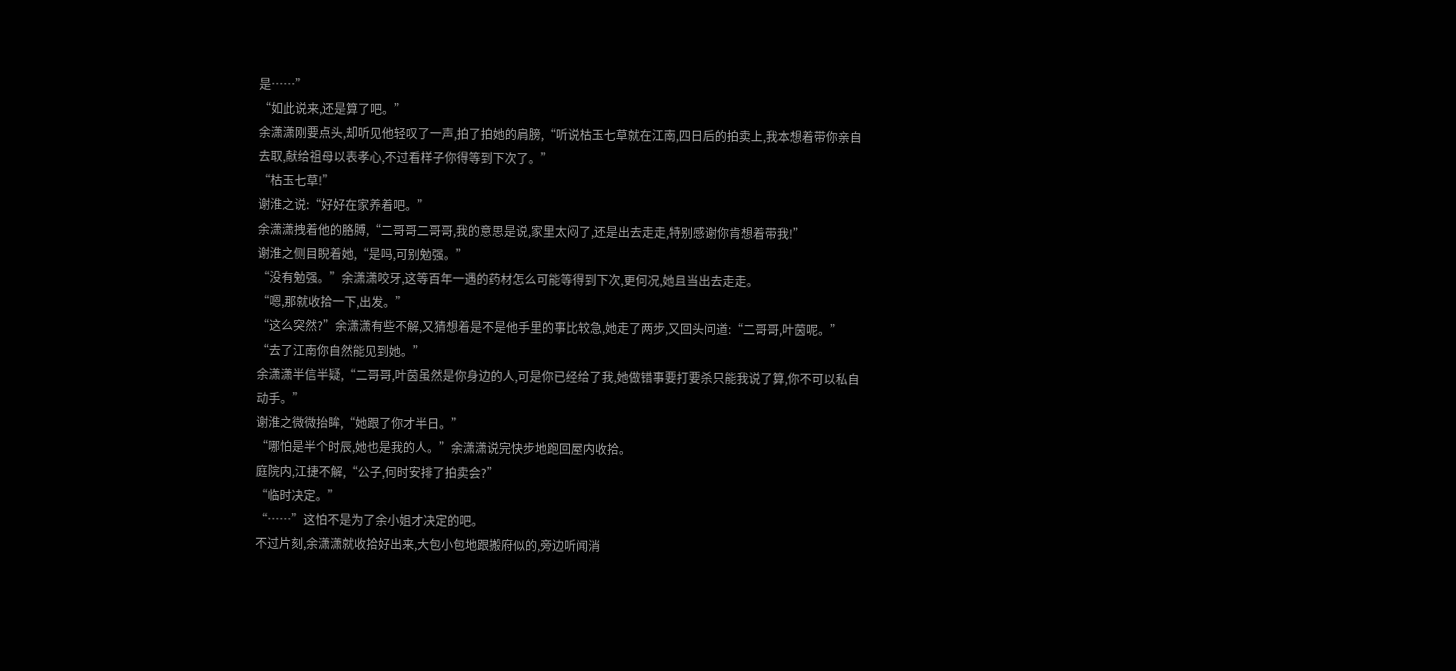是……”
“如此说来,还是算了吧。”
余潇潇刚要点头,却听见他轻叹了一声,拍了拍她的肩膀,“听说枯玉七草就在江南,四日后的拍卖上,我本想着带你亲自去取,献给祖母以表孝心,不过看样子你得等到下次了。”
“枯玉七草!”
谢淮之说:“好好在家养着吧。”
余潇潇拽着他的胳膊,“二哥哥二哥哥,我的意思是说,家里太闷了,还是出去走走,特别感谢你肯想着带我!”
谢淮之侧目睨着她,“是吗,可别勉强。”
“没有勉强。”余潇潇咬牙,这等百年一遇的药材怎么可能等得到下次,更何况,她且当出去走走。
“嗯,那就收拾一下,出发。”
“这么突然?”余潇潇有些不解,又猜想着是不是他手里的事比较急,她走了两步,又回头问道:“二哥哥,叶茵呢。”
“去了江南你自然能见到她。”
余潇潇半信半疑,“二哥哥,叶茵虽然是你身边的人,可是你已经给了我,她做错事要打要杀只能我说了算,你不可以私自动手。”
谢淮之微微抬眸,“她跟了你才半日。”
“哪怕是半个时辰,她也是我的人。”余潇潇说完快步地跑回屋内收拾。
庭院内,江捷不解,“公子,何时安排了拍卖会?”
“临时决定。”
“……”这怕不是为了余小姐才决定的吧。
不过片刻,余潇潇就收拾好出来,大包小包地跟搬府似的,旁边听闻消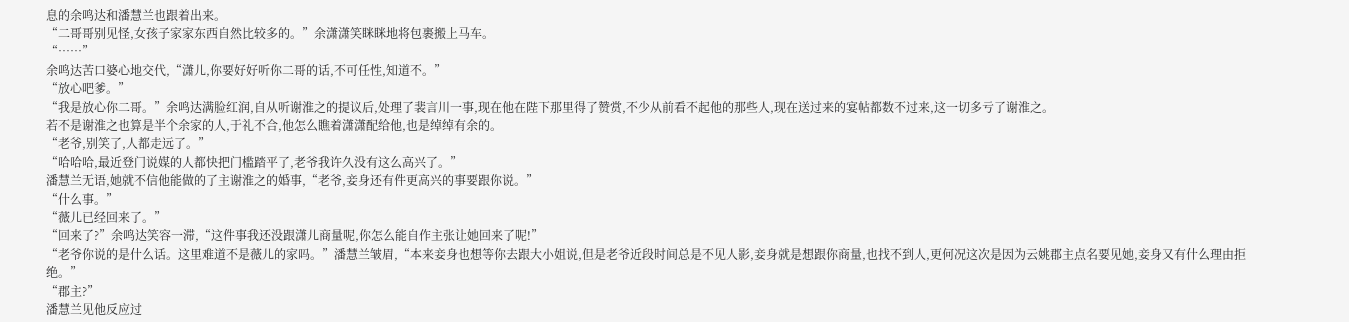息的余鸣达和潘慧兰也跟着出来。
“二哥哥别见怪,女孩子家家东西自然比较多的。”余潇潇笑眯眯地将包裹搬上马车。
“……”
余鸣达苦口婆心地交代,“潇儿,你要好好听你二哥的话,不可任性,知道不。”
“放心吧爹。”
“我是放心你二哥。”余鸣达满脸红润,自从听谢淮之的提议后,处理了裴言川一事,现在他在陛下那里得了赞赏,不少从前看不起他的那些人,现在送过来的宴帖都数不过来,这一切多亏了谢淮之。
若不是谢淮之也算是半个余家的人,于礼不合,他怎么瞧着潇潇配给他,也是绰绰有余的。
“老爷,别笑了,人都走远了。”
“哈哈哈,最近登门说媒的人都快把门槛踏平了,老爷我许久没有这么高兴了。”
潘慧兰无语,她就不信他能做的了主谢淮之的婚事,“老爷,妾身还有件更高兴的事要跟你说。”
“什么事。”
“薇儿已经回来了。”
“回来了?”余鸣达笑容一滞,“这件事我还没跟潇儿商量呢,你怎么能自作主张让她回来了呢!”
“老爷你说的是什么话。这里难道不是薇儿的家吗。”潘慧兰皱眉,“本来妾身也想等你去跟大小姐说,但是老爷近段时间总是不见人影,妾身就是想跟你商量,也找不到人,更何况这次是因为云姚郡主点名要见她,妾身又有什么理由拒绝。”
“郡主?”
潘慧兰见他反应过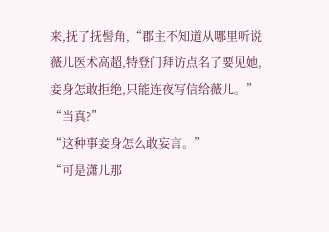来,抚了抚髻角,“郡主不知道从哪里听说薇儿医术高超,特登门拜访点名了要见她,妾身怎敢拒绝,只能连夜写信给薇儿。”
“当真?”
“这种事妾身怎么敢妄言。”
“可是潇儿那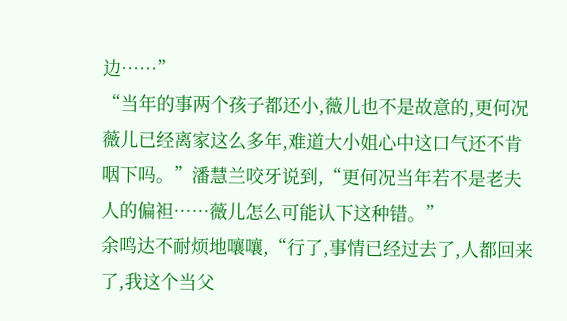边……”
“当年的事两个孩子都还小,薇儿也不是故意的,更何况薇儿已经离家这么多年,难道大小姐心中这口气还不肯咽下吗。”潘慧兰咬牙说到,“更何况当年若不是老夫人的偏袒……薇儿怎么可能认下这种错。”
余鸣达不耐烦地嚷嚷,“行了,事情已经过去了,人都回来了,我这个当父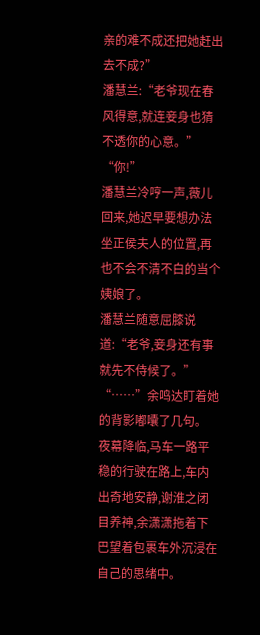亲的难不成还把她赶出去不成?”
潘慧兰:“老爷现在春风得意,就连妾身也猜不透你的心意。”
“你!”
潘慧兰冷哼一声,薇儿回来,她迟早要想办法坐正侯夫人的位置,再也不会不清不白的当个姨娘了。
潘慧兰随意屈膝说道:“老爷,妾身还有事就先不侍候了。”
“……”余鸣达盯着她的背影嘟囔了几句。
夜幕降临,马车一路平稳的行驶在路上,车内出奇地安静,谢淮之闭目养神,余潇潇拖着下巴望着包裹车外沉浸在自己的思绪中。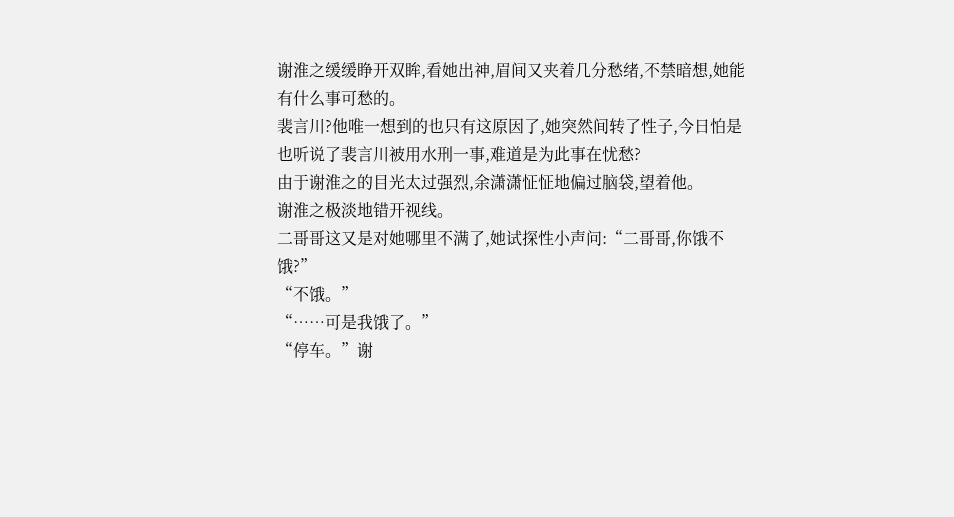谢淮之缓缓睁开双眸,看她出神,眉间又夹着几分愁绪,不禁暗想,她能有什么事可愁的。
裴言川?他唯一想到的也只有这原因了,她突然间转了性子,今日怕是也听说了裴言川被用水刑一事,难道是为此事在忧愁?
由于谢淮之的目光太过强烈,余潇潇怔怔地偏过脑袋,望着他。
谢淮之极淡地错开视线。
二哥哥这又是对她哪里不满了,她试探性小声问:“二哥哥,你饿不饿?”
“不饿。”
“……可是我饿了。”
“停车。”谢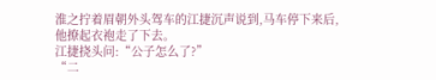淮之拧着眉朝外头驾车的江捷沉声说到,马车停下来后,他撩起衣袍走了下去。
江捷挠头问:“公子怎么了?”
“二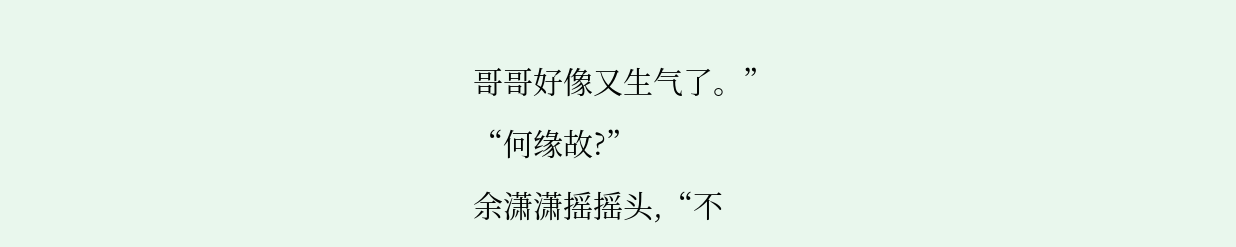哥哥好像又生气了。”
“何缘故?”
余潇潇摇摇头,“不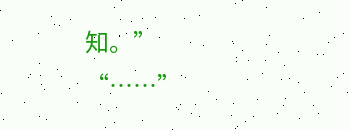知。”
“……”